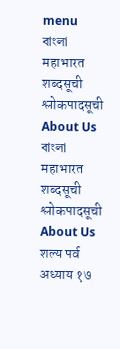menu
বাংলা
महाभारत
शब्दसूची
श्लोकपादसूची
About Us
বাংলা
महाभारत
शब्दसूची
श्लोकपादसूची
About Us
शल्य पर्व
अध्याय १७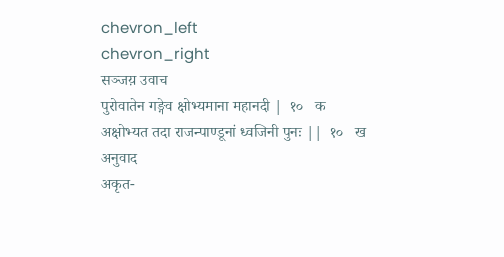chevron_left
chevron_right
सञ्जय़ उवाच
पुरोवातेन गङ्गेव क्षोभ्यमाना महानदी |  १०   क
अक्षोभ्यत तदा राजन्पाण्डूनां ध्वजिनी पुनः ||  १०   ख
अनुवाद
अकृत-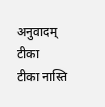अनुवादम्
टीका
टीका नास्ति